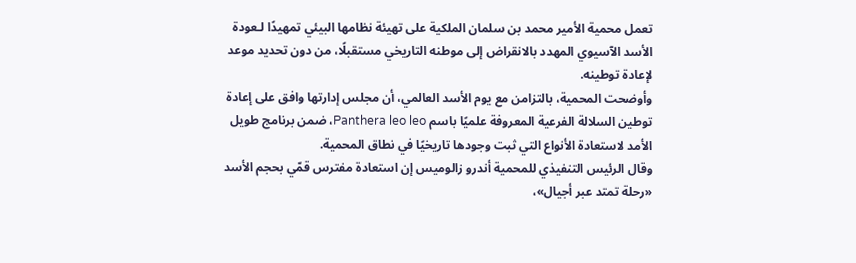تعمل محمية الأمير محمد بن سلمان الملكية على تهيئة نظامها البيئي تمهيدًا لـعودة الأسد الآسيوي المهدد بالانقراض إلى موطنه التاريخي مستقبلًا، من دون تحديد موعد لإعادة توطينه.
وأوضحت المحمية، بالتزامن مع يوم الأسد العالمي، أن مجلس إدارتها وافق على إعادة توطين السلالة الفرعية المعروفة علميًا باسم Panthera leo leo، ضمن برنامج طويل الأمد لاستعادة الأنواع التي ثبت وجودها تاريخيًا في نطاق المحمية.
وقال الرئيس التنفيذي للمحمية أندرو زالوميس إن استعادة مفترس قمّي بحجم الأسد «رحلة تمتد عبر أجيال»،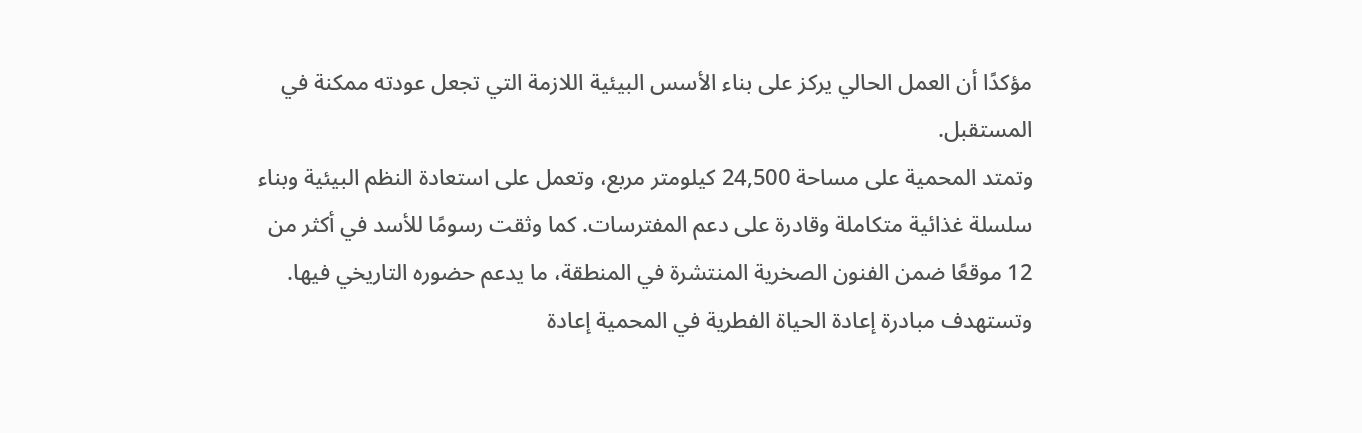مؤكدًا أن العمل الحالي يركز على بناء الأسس البيئية اللازمة التي تجعل عودته ممكنة في المستقبل.
وتمتد المحمية على مساحة 24,500 كيلومتر مربع، وتعمل على استعادة النظم البيئية وبناء سلسلة غذائية متكاملة وقادرة على دعم المفترسات. كما وثقت رسومًا للأسد في أكثر من 12 موقعًا ضمن الفنون الصخرية المنتشرة في المنطقة، ما يدعم حضوره التاريخي فيها.
وتستهدف مبادرة إعادة الحياة الفطرية في المحمية إعادة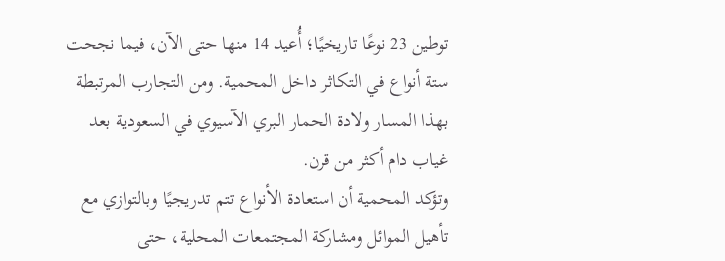توطين 23 نوعًا تاريخيًا؛ أُعيد 14 منها حتى الآن، فيما نجحت ستة أنواع في التكاثر داخل المحمية. ومن التجارب المرتبطة بهذا المسار ولادة الحمار البري الآسيوي في السعودية بعد غياب دام أكثر من قرن.
وتؤكد المحمية أن استعادة الأنواع تتم تدريجيًا وبالتوازي مع تأهيل الموائل ومشاركة المجتمعات المحلية، حتى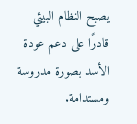يصبح النظام البيئي قادرًا على دعم عودة الأسد بصورة مدروسة ومستدامة.